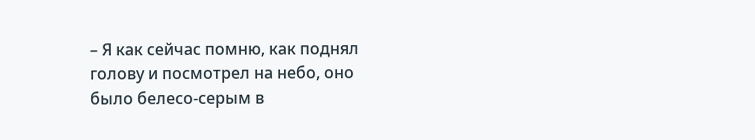– Я как сейчас помню, как поднял голову и посмотрел на небо, оно было белесо-серым в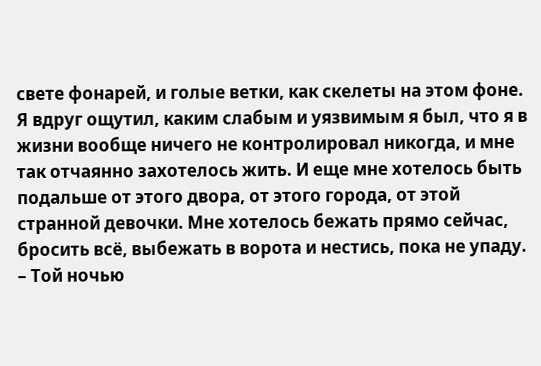свете фонарей, и голые ветки, как скелеты на этом фоне. Я вдруг ощутил, каким слабым и уязвимым я был, что я в жизни вообще ничего не контролировал никогда, и мне так отчаянно захотелось жить. И еще мне хотелось быть подальше от этого двора, от этого города, от этой странной девочки. Мне хотелось бежать прямо сейчас, бросить всё, выбежать в ворота и нестись, пока не упаду.
– Той ночью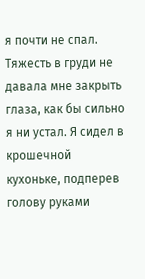я почти не спал. Тяжесть в груди не давала мне закрыть глаза, как бы сильно я ни устал. Я сидел в крошечной кухоньке, подперев голову руками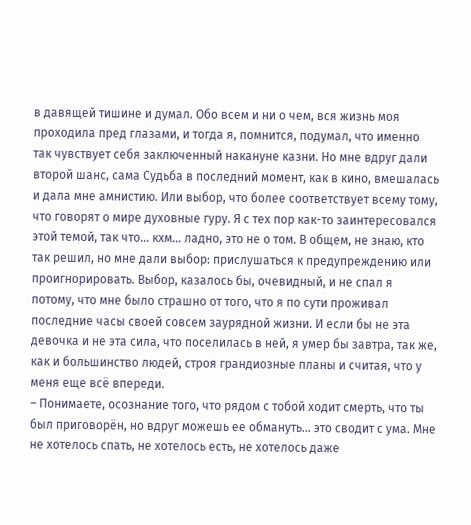в давящей тишине и думал. Обо всем и ни о чем, вся жизнь моя проходила пред глазами, и тогда я, помнится, подумал, что именно так чувствует себя заключенный накануне казни. Но мне вдруг дали второй шанс, сама Судьба в последний момент, как в кино, вмешалась и дала мне амнистию. Или выбор, что более соответствует всему тому, что говорят о мире духовные гуру. Я с тех пор как-то заинтересовался этой темой, так что… кхм… ладно, это не о том. В общем, не знаю, кто так решил, но мне дали выбор: прислушаться к предупреждению или проигнорировать. Выбор, казалось бы, очевидный, и не спал я потому, что мне было страшно от того, что я по сути проживал последние часы своей совсем заурядной жизни. И если бы не эта девочка и не эта сила, что поселилась в ней, я умер бы завтра, так же, как и большинство людей, строя грандиозные планы и считая, что у меня еще всё впереди.
– Понимаете, осознание того, что рядом с тобой ходит смерть, что ты был приговорён, но вдруг можешь ее обмануть… это сводит с ума. Мне не хотелось спать, не хотелось есть, не хотелось даже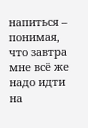напиться – понимая, что завтра мне всё же надо идти на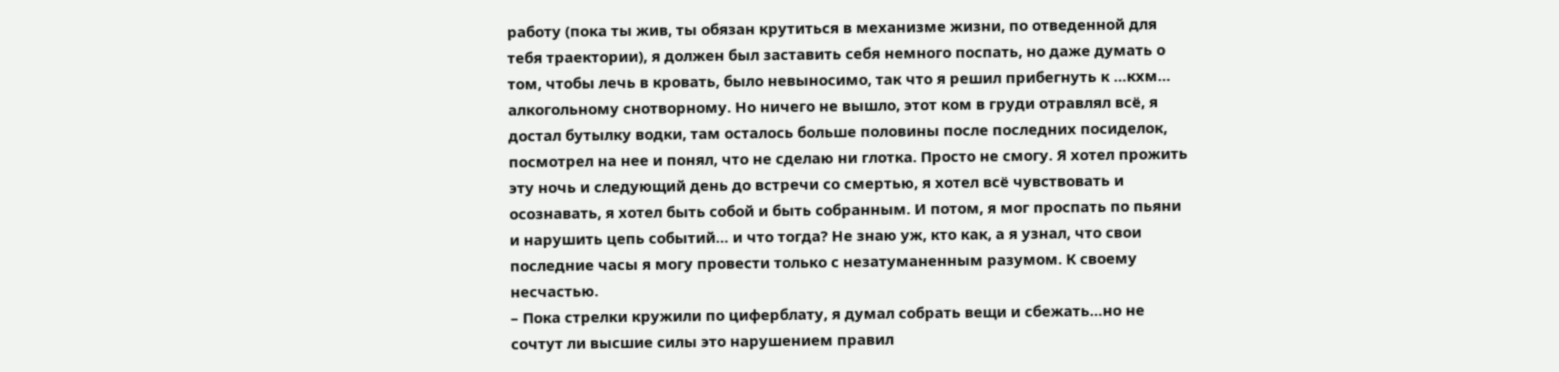работу (пока ты жив, ты обязан крутиться в механизме жизни, по отведенной для тебя траектории), я должен был заставить себя немного поспать, но даже думать о том, чтобы лечь в кровать, было невыносимо, так что я решил прибегнуть к …кхм… алкогольному снотворному. Но ничего не вышло, этот ком в груди отравлял всё, я достал бутылку водки, там осталось больше половины после последних посиделок, посмотрел на нее и понял, что не сделаю ни глотка. Просто не смогу. Я хотел прожить эту ночь и следующий день до встречи со смертью, я хотел всё чувствовать и осознавать, я хотел быть собой и быть собранным. И потом, я мог проспать по пьяни и нарушить цепь событий… и что тогда? Не знаю уж, кто как, а я узнал, что свои последние часы я могу провести только с незатуманенным разумом. К своему несчастью.
– Пока стрелки кружили по циферблату, я думал собрать вещи и сбежать…но не сочтут ли высшие силы это нарушением правил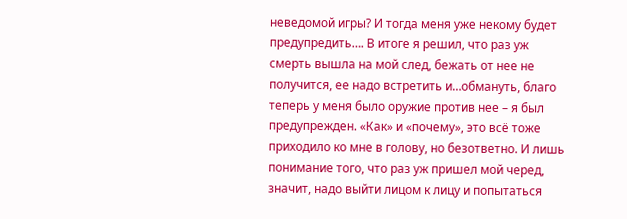неведомой игры? И тогда меня уже некому будет предупредить…. В итоге я решил, что раз уж смерть вышла на мой след, бежать от нее не получится, ее надо встретить и…обмануть, благо теперь у меня было оружие против нее – я был предупрежден. «Как» и «почему», это всё тоже приходило ко мне в голову, но безответно. И лишь понимание того, что раз уж пришел мой черед, значит, надо выйти лицом к лицу и попытаться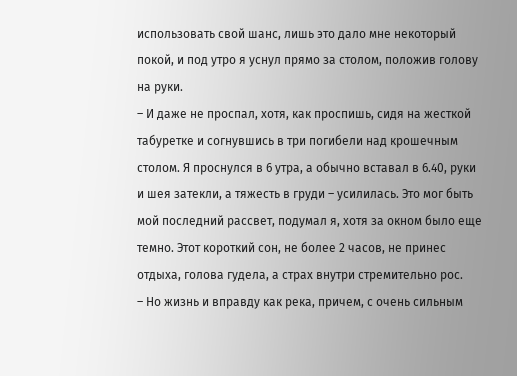использовать свой шанс, лишь это дало мне некоторый покой, и под утро я уснул прямо за столом, положив голову на руки.
– И даже не проспал, хотя, как проспишь, сидя на жесткой табуретке и согнувшись в три погибели над крошечным столом. Я проснулся в 6 утра, а обычно вставал в 6.40, руки и шея затекли, а тяжесть в груди – усилилась. Это мог быть мой последний рассвет, подумал я, хотя за окном было еще темно. Этот короткий сон, не более 2 часов, не принес отдыха, голова гудела, а страх внутри стремительно рос.
– Но жизнь и вправду как река, причем, с очень сильным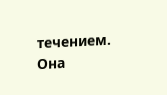течением. Она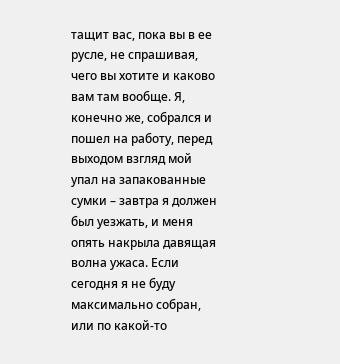тащит вас, пока вы в ее русле, не спрашивая, чего вы хотите и каково вам там вообще. Я, конечно же, собрался и пошел на работу, перед выходом взгляд мой упал на запакованные сумки – завтра я должен был уезжать, и меня опять накрыла давящая волна ужаса. Если сегодня я не буду максимально собран, или по какой-то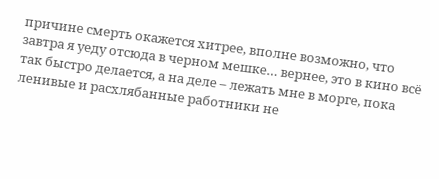причине смерть окажется хитрее, вполне возможно, что завтра я уеду отсюда в черном мешке… вернее, это в кино всё так быстро делается, а на деле – лежать мне в морге, пока ленивые и расхлябанные работники не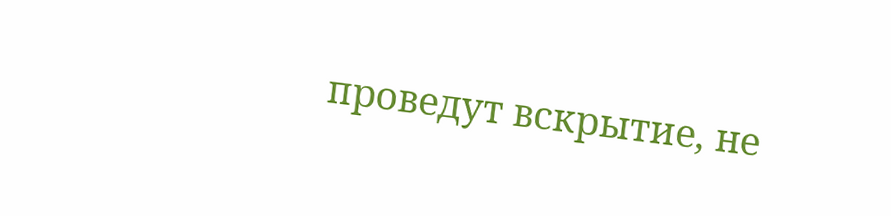проведут вскрытие, не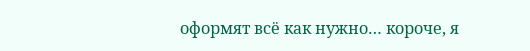оформят всё как нужно… короче, я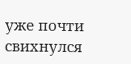уже почти свихнулся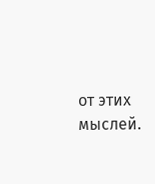от этих мыслей.